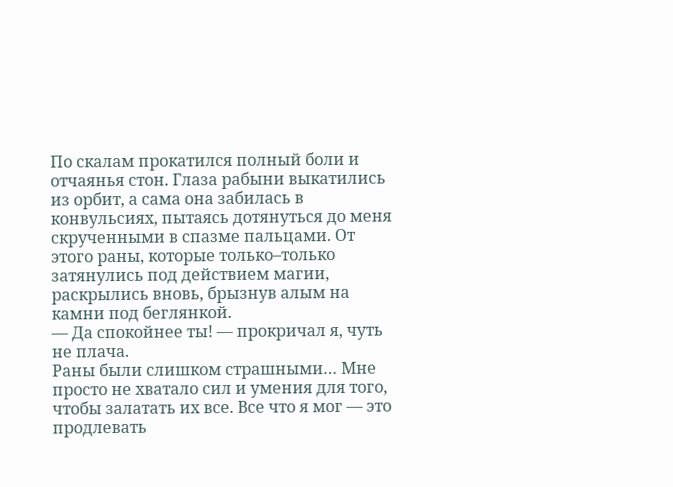По скалам прокатился полный боли и отчаянья стон. Глаза рабыни выкатились из орбит, а сама она забилась в конвульсиях, пытаясь дотянуться до меня скрученными в спазме пальцами. От этого раны, которые только–только затянулись под действием магии, раскрылись вновь, брызнув алым на камни под беглянкой.
— Да спокойнее ты! — прокричал я, чуть не плача.
Раны были слишком страшными… Мне просто не хватало сил и умения для того, чтобы залатать их все. Все что я мог — это продлевать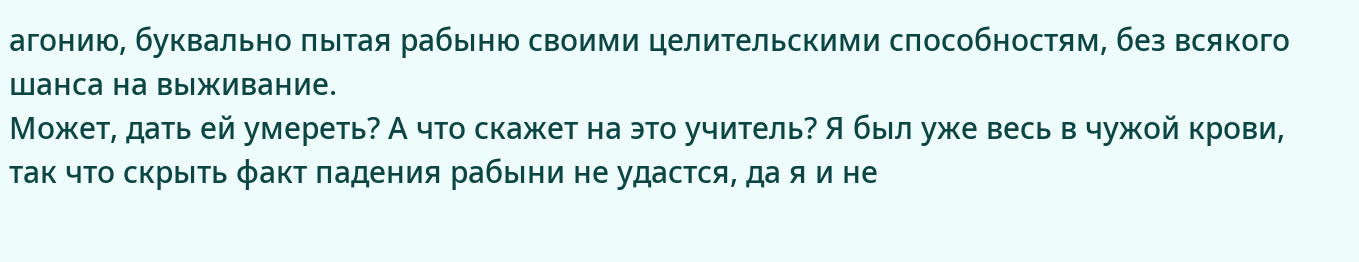агонию, буквально пытая рабыню своими целительскими способностям, без всякого шанса на выживание.
Может, дать ей умереть? А что скажет на это учитель? Я был уже весь в чужой крови, так что скрыть факт падения рабыни не удастся, да я и не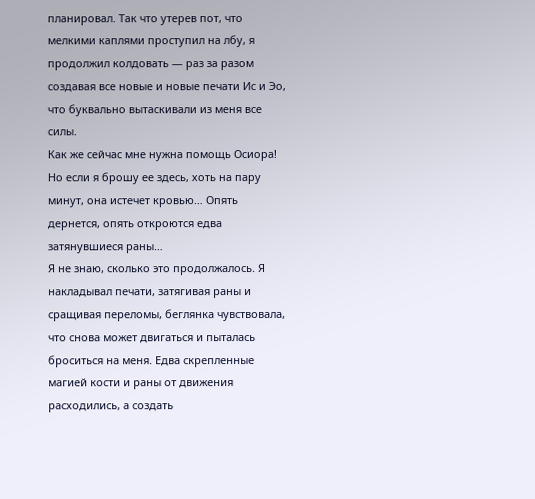планировал. Так что утерев пот, что мелкими каплями проступил на лбу, я продолжил колдовать — раз за разом создавая все новые и новые печати Ис и Эо, что буквально вытаскивали из меня все силы.
Как же сейчас мне нужна помощь Осиора! Но если я брошу ее здесь, хоть на пару минут, она истечет кровью… Опять дернется, опять откроются едва затянувшиеся раны…
Я не знаю, сколько это продолжалось. Я накладывал печати, затягивая раны и сращивая переломы, беглянка чувствовала, что снова может двигаться и пыталась броситься на меня. Едва скрепленные магией кости и раны от движения расходились, а создать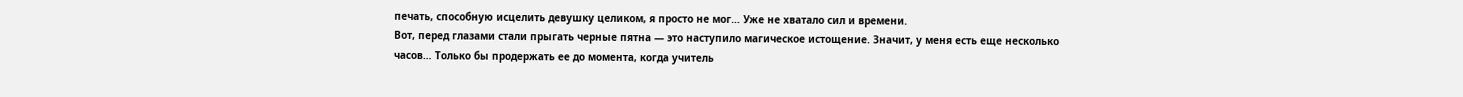печать, способную исцелить девушку целиком, я просто не мог… Уже не хватало сил и времени.
Вот, перед глазами стали прыгать черные пятна — это наступило магическое истощение. Значит, у меня есть еще несколько часов… Только бы продержать ее до момента, когда учитель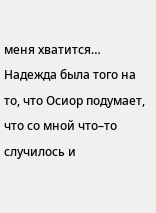меня хватится… Надежда была того на то, что Осиор подумает, что со мной что–то случилось и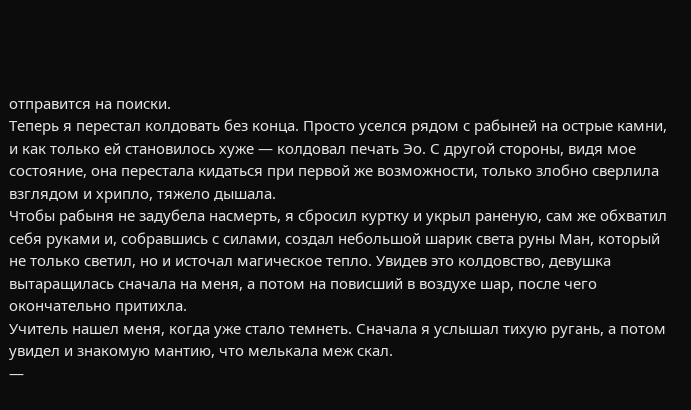отправится на поиски.
Теперь я перестал колдовать без конца. Просто уселся рядом с рабыней на острые камни, и как только ей становилось хуже — колдовал печать Эо. С другой стороны, видя мое состояние, она перестала кидаться при первой же возможности, только злобно сверлила взглядом и хрипло, тяжело дышала.
Чтобы рабыня не задубела насмерть, я сбросил куртку и укрыл раненую, сам же обхватил себя руками и, собравшись с силами, создал небольшой шарик света руны Ман, который не только светил, но и источал магическое тепло. Увидев это колдовство, девушка вытаращилась сначала на меня, а потом на повисший в воздухе шар, после чего окончательно притихла.
Учитель нашел меня, когда уже стало темнеть. Сначала я услышал тихую ругань, а потом увидел и знакомую мантию, что мелькала меж скал.
—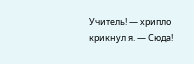Учитель! — хрипло крикнул я. — Сюда!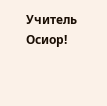Учитель Осиор!